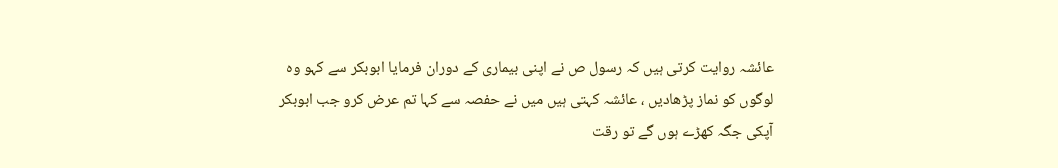عائشہ روایت کرتی ہیں کہ رسول ص نے اپنی بیماری کے دوران فرمایا ابوبکر سے کہو وہ لوگوں کو نماز پڑھادیں ، عائشہ کہتی ہیں میں نے حفصہ سے کہا تم عرض کرو جب ابوبکر آپکی جگہ کھڑے ہوں گے تو رقت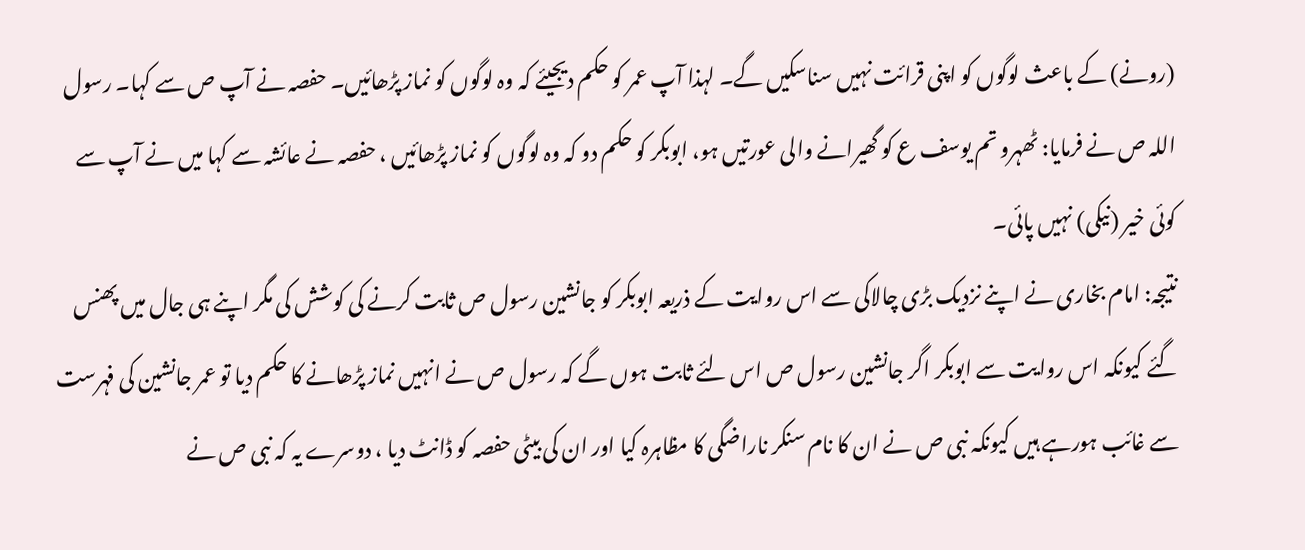(رونے) کے باعث لوگوں کو اپنی قرائت نہیں سناسکیں گے۔ لہذا آپ عمر کو حکم دیجیئے کہ وہ لوگوں کو نماز پڑھائیں۔ حفصہ نے آپ ص سے کہا۔ رسول اللہ ص نے فرمایا: ٹھہرو تم یوسف ع کو گھیرانے والی عورتیں ہو، ابوبکر کو حکم دو کہ وہ لوگوں کو نماز پڑھائیں ، حفصہ نے عائشہ سے کہا میں نے آپ سے کوئی خیر (نیکی) نہیں پائی۔
نتیجہ: امام بخاری نے اپنے نزدیک بڑی چالاکی سے اس روایت کے ذریعہ ابوبکر کو جانشین رسول ص ثابت کرنے کی کوشش کی مگر اپنے ہی جال میں پھنس گئے کیونکہ اس روایت سے ابوبکر اگر جانشین رسول ص اس لئے ثابت ہوں گے کہ رسول ص نے انہیں نماز پڑھانے کا حکم دیا تو عمر جانشین کی فہرست سے غائب ہورہے ہیں کیونکہ نبی ص نے ان کا نام سنکر ناراضگی کا مظاہرہ کیا اور ان کی بیٹی حفصہ کو ڈانٹ دیا ، دوسرے یہ کہ نبی ص نے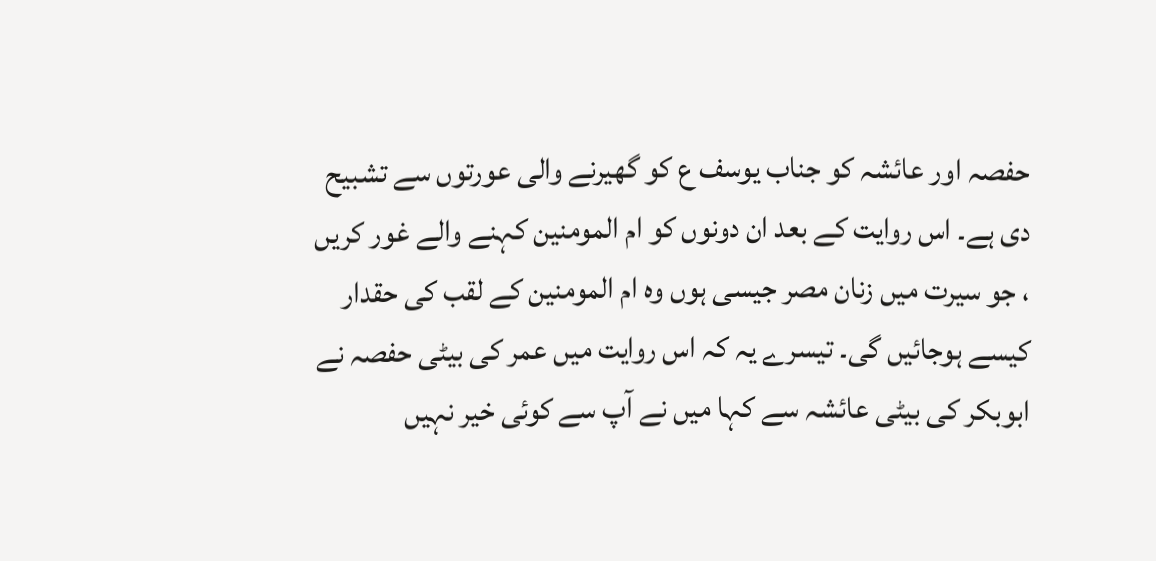حفصہ اور عائشہ کو جناب یوسف ع کو گھیرنے والی عورتوں سے تشبیح دی ہے۔ اس روایت کے بعد ان دونوں کو ام المومنین کہنے والے غور کریں ، جو سیرت میں زنان مصر جیسی ہوں وہ ام المومنین کے لقب کی حقدار کیسے ہوجائیں گی۔ تیسرے یہ کہ اس روایت میں عمر کی بیٹی حفصہ نے ابوبکر کی بیٹی عائشہ سے کہا میں نے آپ سے کوئی خیر نہیں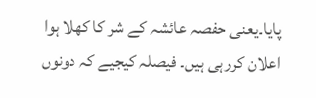پایا۔یعنی حفصہ عائشہ کے شر کا کھلا ہوا اعلان کررہی ہیں۔ فیصلہ کیجیے کہ دونوں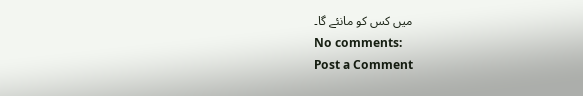میں کس کو مانئے گا۔
No comments:
Post a Comment